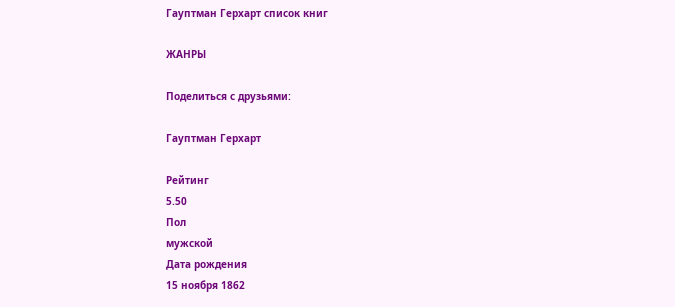Гауптман Герхарт список книг

ЖАНРЫ

Поделиться с друзьями:

Гауптман Герхарт

Рейтинг
5.50
Пол
мужской
Дата рождения
15 ноября 1862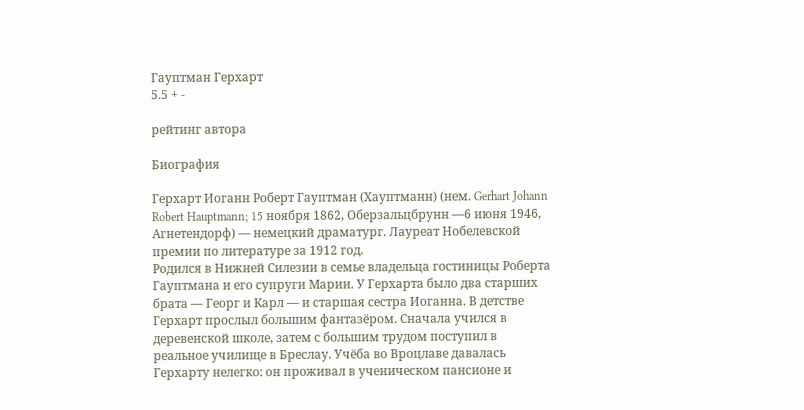Гауптман Герхарт
5.5 + -

рейтинг автора

Биография

Герхарт Иоганн Роберт Гауптман (Хауптманн) (нем. Gerhart Johann Robert Hauptmann; 15 ноября 1862, Оберзальцбрунн —6 июня 1946, Агнетендорф) — немецкий драматург. Лауреат Нобелевской премии по литературе за 1912 год.
Родился в Нижней Силезии в семье владельца гостиницы Роберта Гауптмана и его супруги Марии. У Герхарта было два старших брата — Георг и Карл — и старшая сестра Иоганна. В детстве Герхарт прослыл большим фантазёром. Сначала учился в деревенской школе, затем с большим трудом поступил в реальное училище в Бреслау. Учёба во Вроцлаве давалась Герхарту нелегко: он проживал в ученическом пансионе и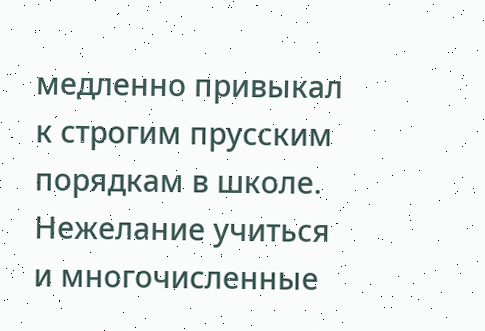медленно привыкал к строгим прусским порядкам в школе. Нежелание учиться и многочисленные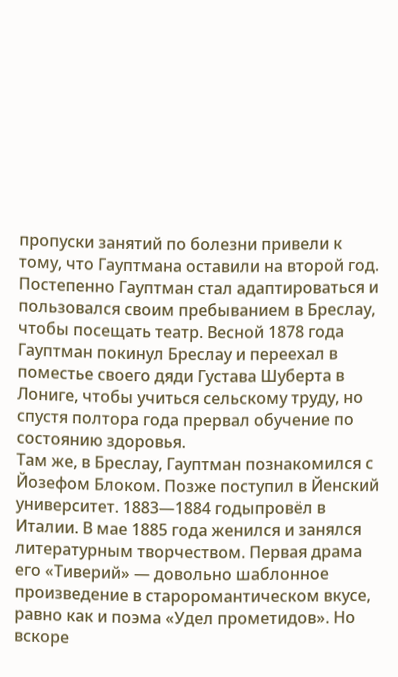пропуски занятий по болезни привели к тому, что Гауптмана оставили на второй год. Постепенно Гауптман стал адаптироваться и пользовался своим пребыванием в Бреслау, чтобы посещать театр. Весной 1878 года Гауптман покинул Бреслау и переехал в поместье своего дяди Густава Шуберта в Лониге, чтобы учиться сельскому труду, но спустя полтора года прервал обучение по состоянию здоровья.
Там же, в Бреслау, Гауптман познакомился с Йозефом Блоком. Позже поступил в Йенский университет. 1883—1884 годыпровёл в Италии. В мае 1885 года женился и занялся литературным творчеством. Первая драма его «Тиверий» — довольно шаблонное произведение в староромантическом вкусе, равно как и поэма «Удел прометидов». Но вскоре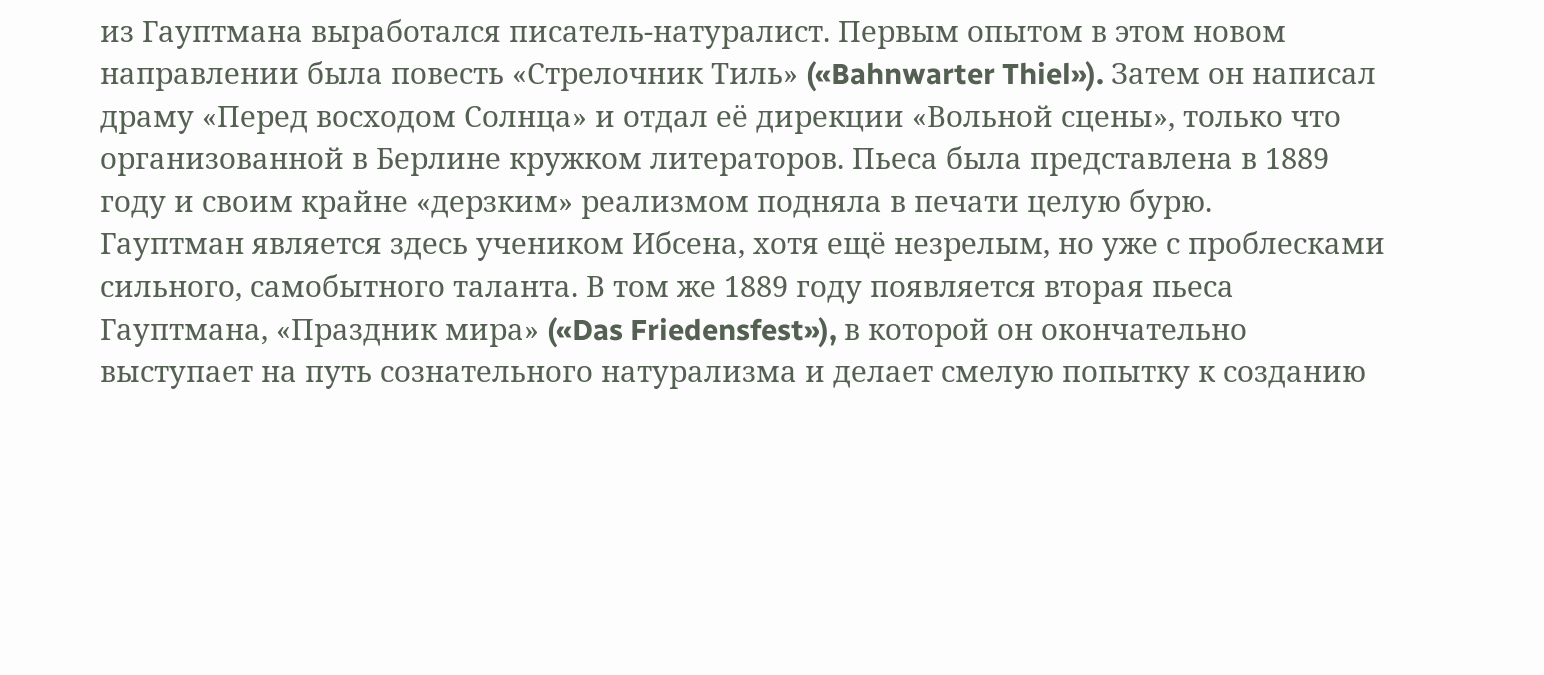из Гауптмана выработался писатель-натуралист. Первым опытом в этом новом направлении была повесть «Стрелочник Тиль» («Bahnwarter Thiel»). Затем он написал драму «Перед восходом Солнца» и отдал её дирекции «Вольной сцены», только что организованной в Берлине кружком литераторов. Пьеса была представлена в 1889 году и своим крайне «дерзким» реализмом подняла в печати целую бурю.
Гауптман является здесь учеником Ибсена, хотя ещё незрелым, но уже с проблесками сильного, самобытного таланта. В том же 1889 году появляется вторая пьеса Гауптмана, «Праздник мира» («Das Friedensfest»), в которой он окончательно выступает на путь сознательного натурализма и делает смелую попытку к созданию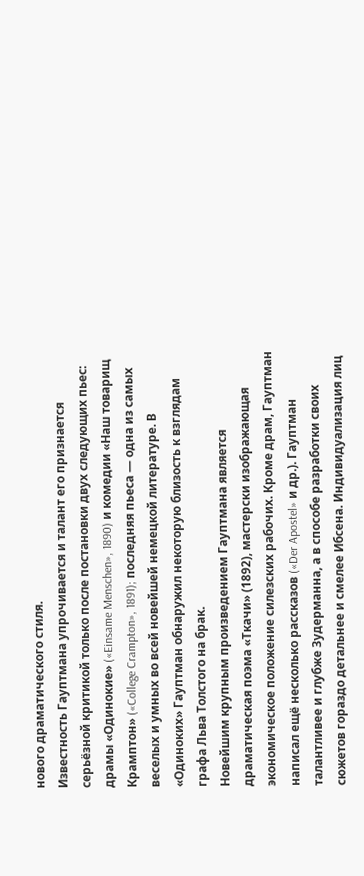нового драматического стиля.
Известность Гауптмана упрочивается и талант его признается серьёзной критикой только после постановки двух следующих пьес: драмы «Одинокие» («Einsame Menschen», 1890) и комедии «Наш товарищ Крамптон» («College Crampton», 1891); последняя пьеса — одна из самых веселых и умных во всей новейшей немецкой литературе. В «Одиноких» Гауптман обнаружил некоторую близость к взглядам графа Льва Толстого на брак.
Новейшим крупным произведением Гауптмана является драматическая поэма «Ткачи» (1892), мастерски изображающая экономическое положение силезских рабочих. Кроме драм, Гауптман написал ещё несколько рассказов («Der Apostel» и др.). Гауптман талантливее и глубже Зудерманна, а в способе разработки своих сюжетов гораздо детальнее и смелее Ибсена. Индивидуализация лиц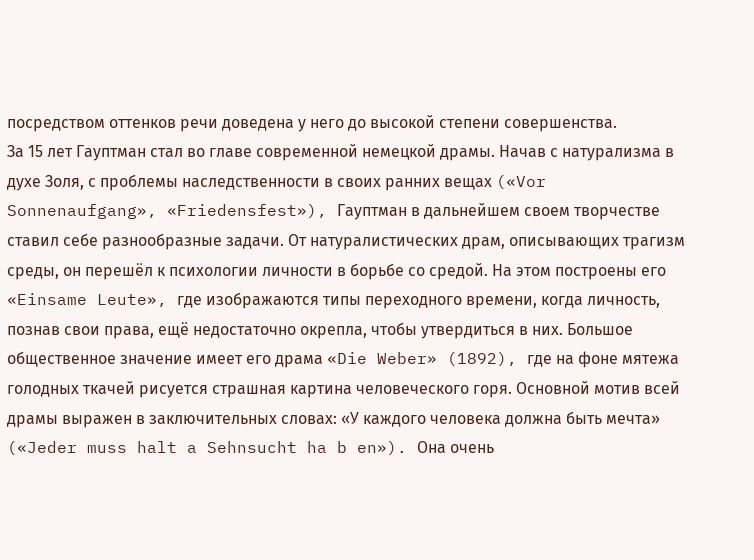посредством оттенков речи доведена у него до высокой степени совершенства.
За 15 лет Гауптман стал во главе современной немецкой драмы. Начав с натурализма в духе Золя, с проблемы наследственности в своих ранних вещах («Vor Sonnenaufgang», «Friedensfest»), Гауптман в дальнейшем своем творчестве ставил себе разнообразные задачи. От натуралистических драм, описывающих трагизм среды, он перешёл к психологии личности в борьбе со средой. На этом построены его «Einsame Leute», где изображаются типы переходного времени, когда личность, познав свои права, ещё недостаточно окрепла, чтобы утвердиться в них. Большое общественное значение имеет его драма «Die Weber» (1892), где на фоне мятежа голодных ткачей рисуется страшная картина человеческого горя. Основной мотив всей драмы выражен в заключительных словах: «У каждого человека должна быть мечта» («Jeder muss halt a Sehnsucht ha b en»). Она очень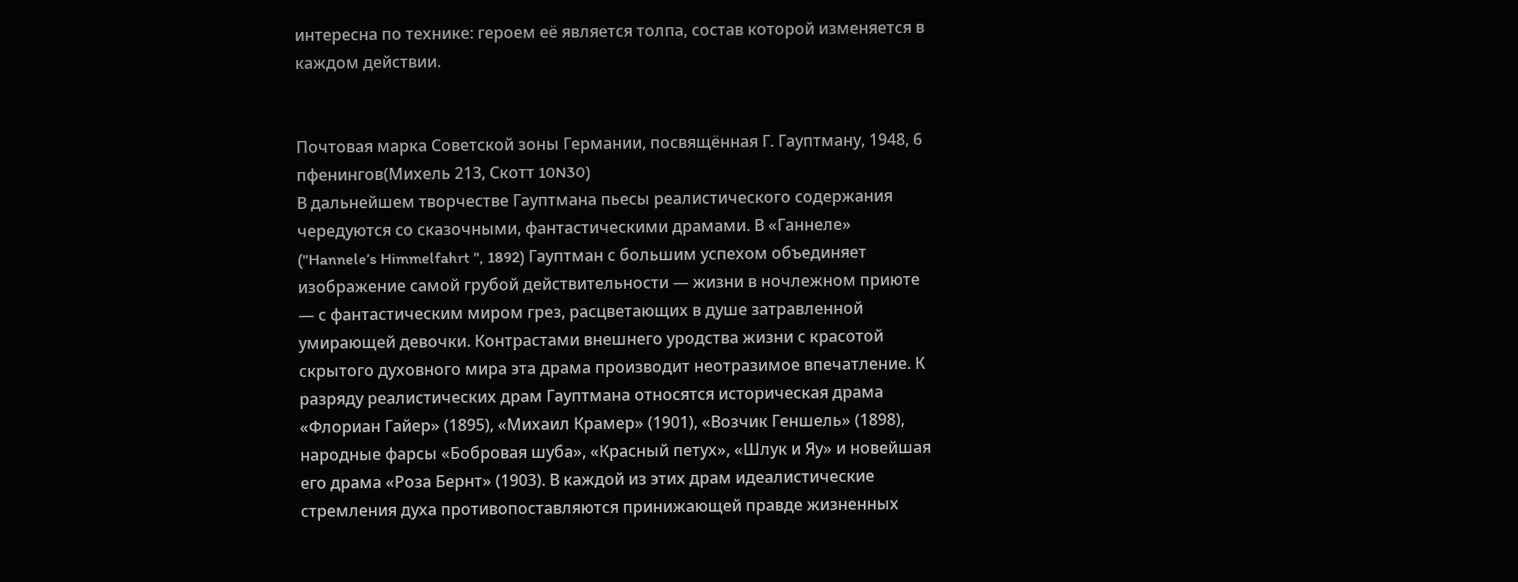интересна по технике: героем её является толпа, состав которой изменяется в каждом действии.


Почтовая марка Советской зоны Германии, посвящённая Г. Гауптману, 1948, 6 пфенингов(Михель 213, Скотт 10N30)
В дальнейшем творчестве Гауптмана пьесы реалистического содержания чередуются со сказочными, фантастическими драмами. В «Ганнеле» ("Hannele’s Himmelfahrt ", 1892) Гауптман с большим успехом объединяет изображение самой грубой действительности — жизни в ночлежном приюте — с фантастическим миром грез, расцветающих в душе затравленной умирающей девочки. Контрастами внешнего уродства жизни с красотой скрытого духовного мира эта драма производит неотразимое впечатление. К разряду реалистических драм Гауптмана относятся историческая драма «Флориан Гайер» (1895), «Михаил Крамер» (1901), «Возчик Геншель» (1898), народные фарсы «Бобровая шуба», «Красный петух», «Шлук и Яу» и новейшая его драма «Роза Бернт» (1903). В каждой из этих драм идеалистические стремления духа противопоставляются принижающей правде жизненных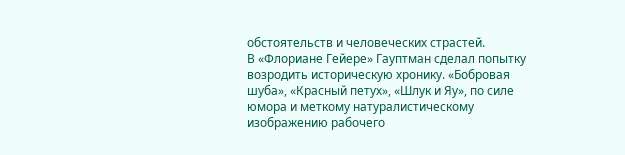обстоятельств и человеческих страстей.
В «Флориане Гейере» Гауптман сделал попытку возродить историческую хронику. «Бобровая шуба», «Красный петух», «Шлук и Яу», по силе юмора и меткому натуралистическому изображению рабочего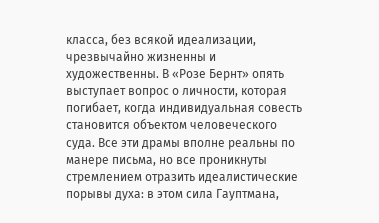класса, без всякой идеализации, чрезвычайно жизненны и художественны. В «Розе Бернт» опять выступает вопрос о личности, которая погибает, когда индивидуальная совесть становится объектом человеческого суда. Все эти драмы вполне реальны по манере письма, но все проникнуты стремлением отразить идеалистические порывы духа: в этом сила Гауптмана,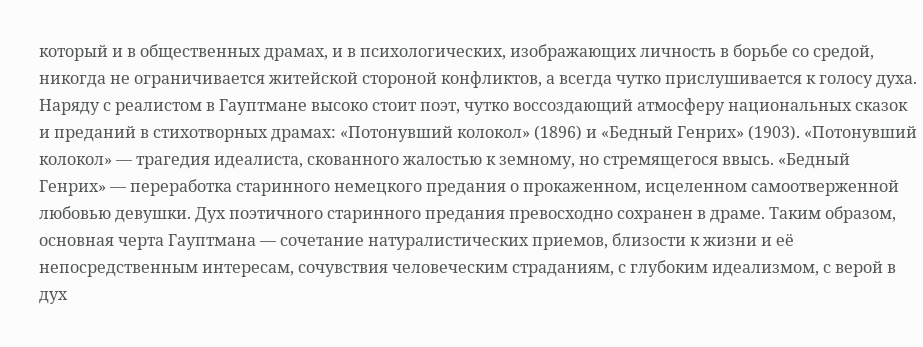который и в общественных драмах, и в психологических, изображающих личность в борьбе со средой, никогда не ограничивается житейской стороной конфликтов, а всегда чутко прислушивается к голосу духа. Наряду с реалистом в Гауптмане высоко стоит поэт, чутко воссоздающий атмосферу национальных сказок и преданий в стихотворных драмах: «Потонувший колокол» (1896) и «Бедный Генрих» (1903). «Потонувший колокол» — трагедия идеалиста, скованного жалостью к земному, но стремящегося ввысь. «Бедный Генрих» — переработка старинного немецкого предания о прокаженном, исцеленном самоотверженной любовью девушки. Дух поэтичного старинного предания превосходно сохранен в драме. Таким образом, основная черта Гауптмана — сочетание натуралистических приемов, близости к жизни и её непосредственным интересам, сочувствия человеческим страданиям, с глубоким идеализмом, с верой в дух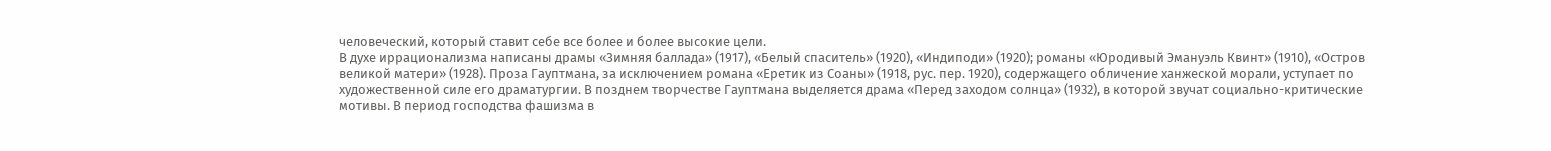человеческий, который ставит себе все более и более высокие цели.
В духе иррационализма написаны драмы «Зимняя баллада» (1917), «Белый спаситель» (1920), «Индиподи» (1920); романы «Юродивый Эмануэль Квинт» (1910), «Остров великой матери» (1928). Проза Гауптмана, за исключением романа «Еретик из Соаны» (1918, рус. пер. 1920), содержащего обличение ханжеской морали, уступает по художественной силе его драматургии. В позднем творчестве Гауптмана выделяется драма «Перед заходом солнца» (1932), в которой звучат социально-критические мотивы. В период господства фашизма в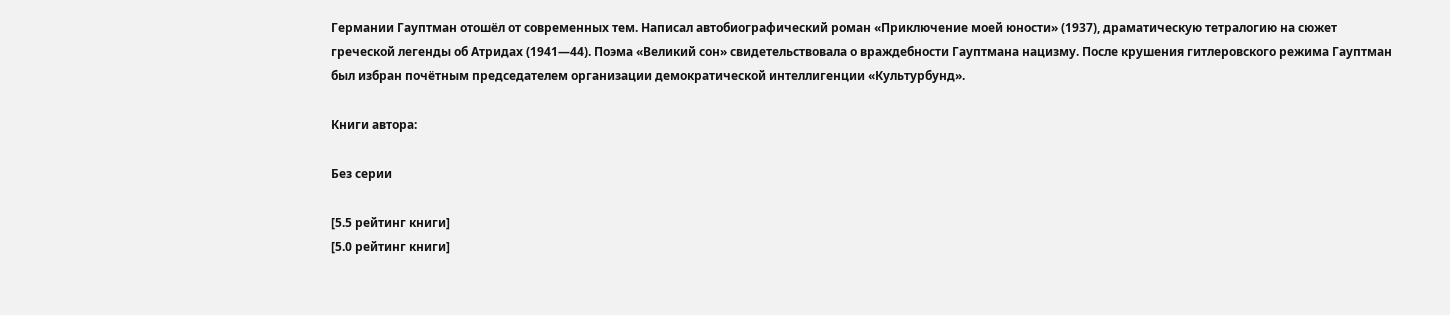Германии Гауптман отошёл от современных тем. Написал автобиографический роман «Приключение моей юности» (1937), драматическую тетралогию на сюжет греческой легенды об Атридах (1941—44). Поэма «Великий сон» свидетельствовала о враждебности Гауптмана нацизму. После крушения гитлеровского режима Гауптман был избран почётным председателем организации демократической интеллигенции «Культурбунд».

Книги автора:

Без серии

[5.5 рейтинг книги]
[5.0 рейтинг книги]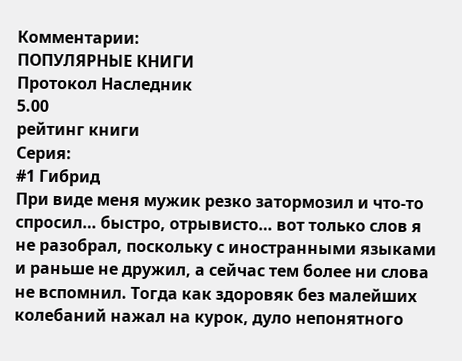Комментарии:
ПОПУЛЯРНЫЕ КНИГИ
Протокол Наследник
5.00
рейтинг книги
Серия:
#1 Гибрид
При виде меня мужик резко затормозил и что-то спросил… быстро, отрывисто… вот только слов я не разобрал, поскольку с иностранными языками и раньше не дружил, а сейчас тем более ни слова не вспомнил. Тогда как здоровяк без малейших колебаний нажал на курок, дуло непонятного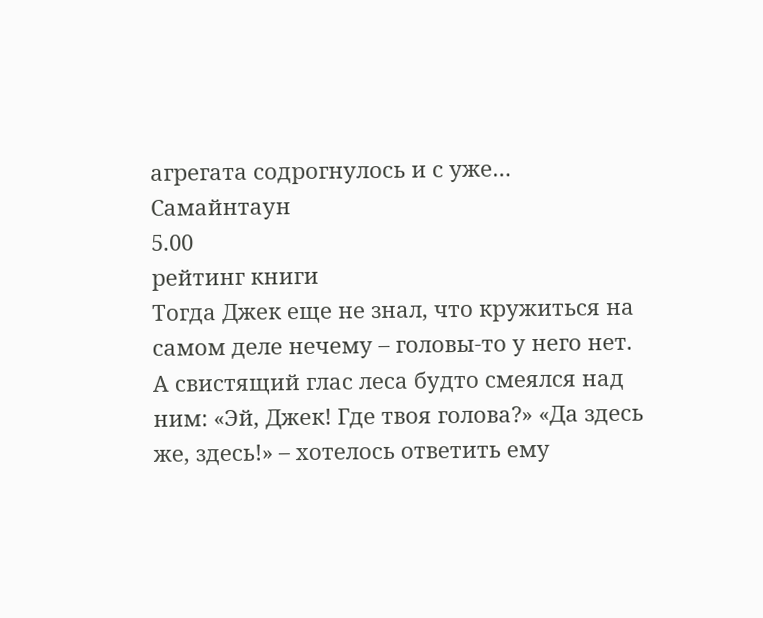агрегата содрогнулось и с уже…
Самайнтаун
5.00
рейтинг книги
Тогда Джек еще не знал, что кружиться на самом деле нечему – головы-то у него нет. А свистящий глас леса будто смеялся над ним: «Эй, Джек! Где твоя голова?» «Да здесь же, здесь!» – хотелось ответить ему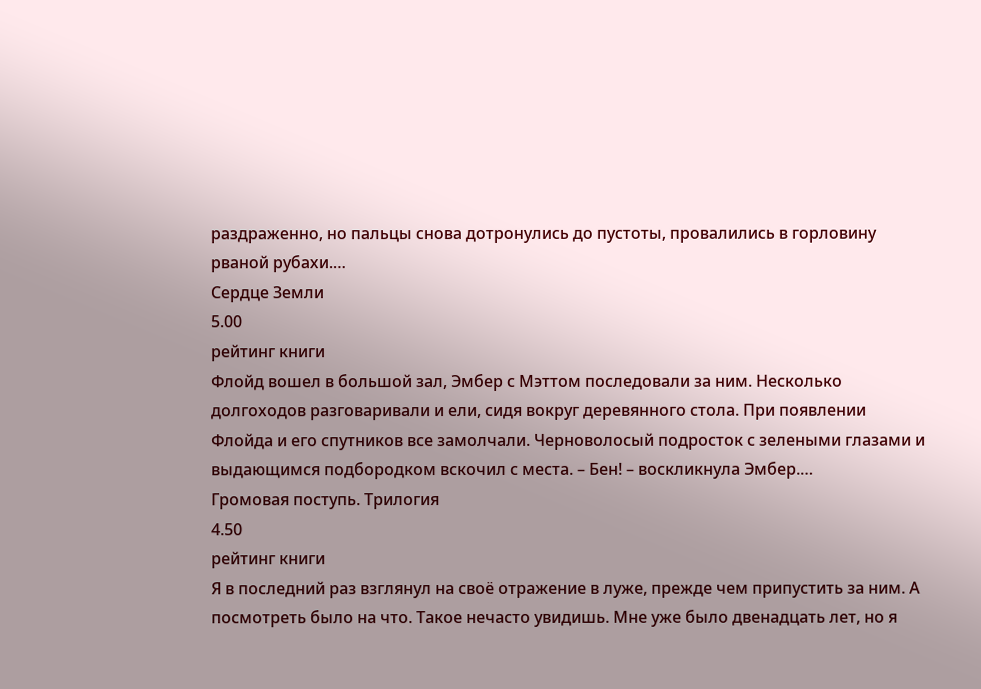раздраженно, но пальцы снова дотронулись до пустоты, провалились в горловину рваной рубахи.…
Сердце Земли
5.00
рейтинг книги
Флойд вошел в большой зал, Эмбер с Мэттом последовали за ним. Несколько долгоходов разговаривали и ели, сидя вокруг деревянного стола. При появлении Флойда и его спутников все замолчали. Черноволосый подросток с зелеными глазами и выдающимся подбородком вскочил с места. – Бен! – воскликнула Эмбер.…
Громовая поступь. Трилогия
4.50
рейтинг книги
Я в последний раз взглянул на своё отражение в луже, прежде чем припустить за ним. А посмотреть было на что. Такое нечасто увидишь. Мне уже было двенадцать лет, но я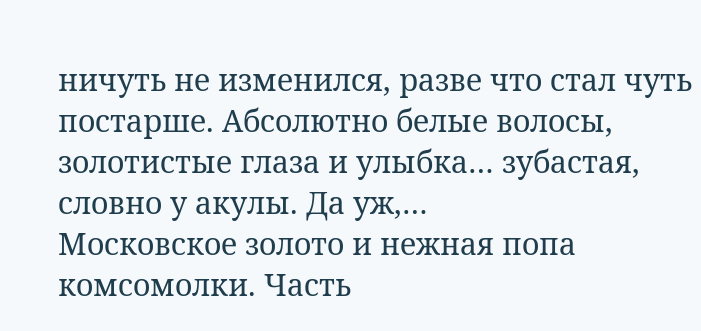ничуть не изменился, разве что стал чуть постарше. Абсолютно белые волосы, золотистые глаза и улыбка… зубастая, словно у акулы. Да уж,…
Московское золото и нежная попа комсомолки. Часть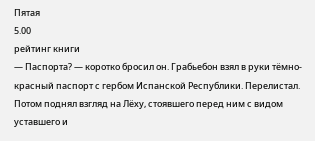Пятая
5.00
рейтинг книги
— Паспорта? — коротко бросил он. Грабьебон взял в руки тёмно-красный паспорт с гербом Испанской Республики. Перелистал. Потом поднял взгляд на Лёху, стоявшего перед ним с видом уставшего и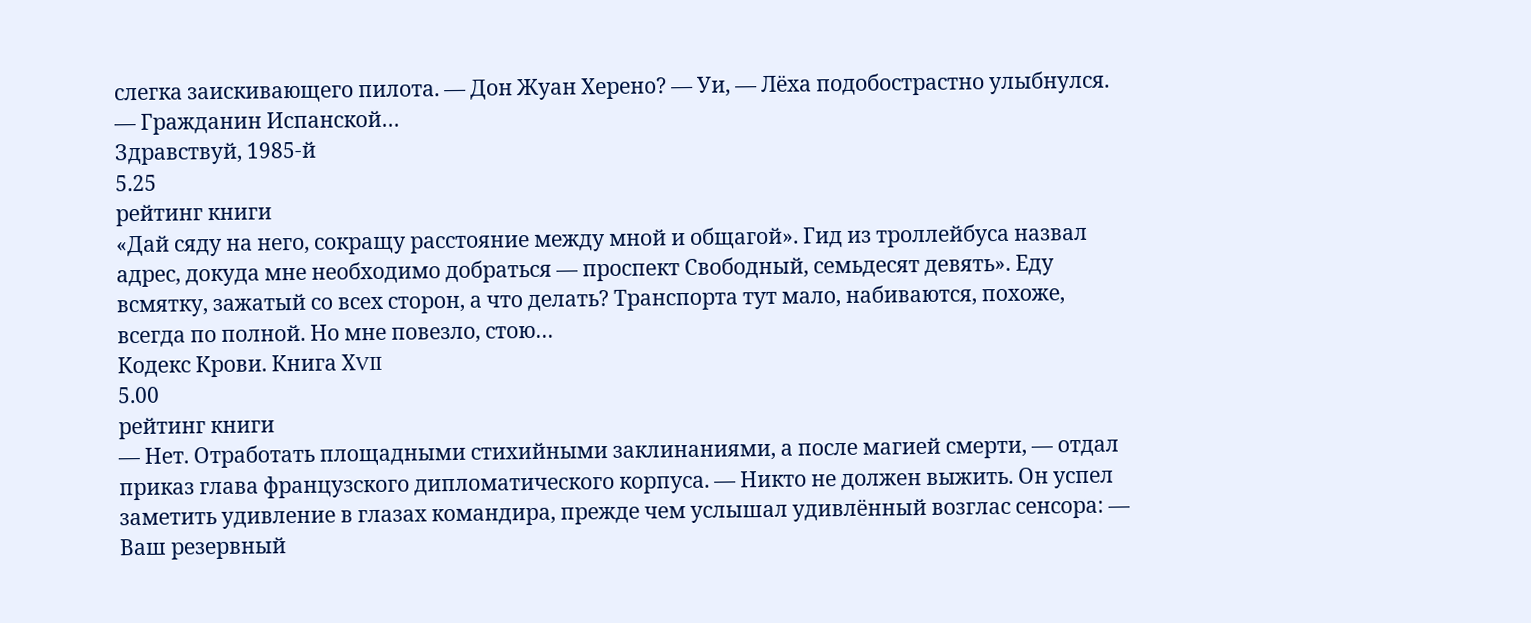слегка заискивающего пилота. — Дон Жуан Херенo? — Уи, — Лёха подобострастно улыбнулся. — Гражданин Испанской…
Здравствуй, 1985-й
5.25
рейтинг книги
«Дай сяду на него, сокращу расстояние между мной и общагой». Гид из троллейбуса назвал адрес, докуда мне необходимо добраться — проспект Свободный, семьдесят девять». Еду всмятку, зажатый со всех сторон, а что делать? Транспорта тут мало, набиваются, похоже, всегда по полной. Но мне повезло, стою…
Кодекс Крови. Книга ХVII
5.00
рейтинг книги
— Нет. Отработать площадными стихийными заклинаниями, а после магией смерти, — отдал приказ глава французского дипломатического корпуса. — Никто не должен выжить. Он успел заметить удивление в глазах командира, прежде чем услышал удивлённый возглас сенсора: — Ваш резервный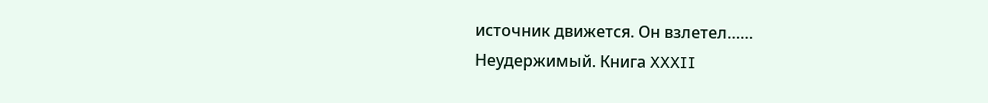источник движется. Он взлетел……
Неудержимый. Книга XXXII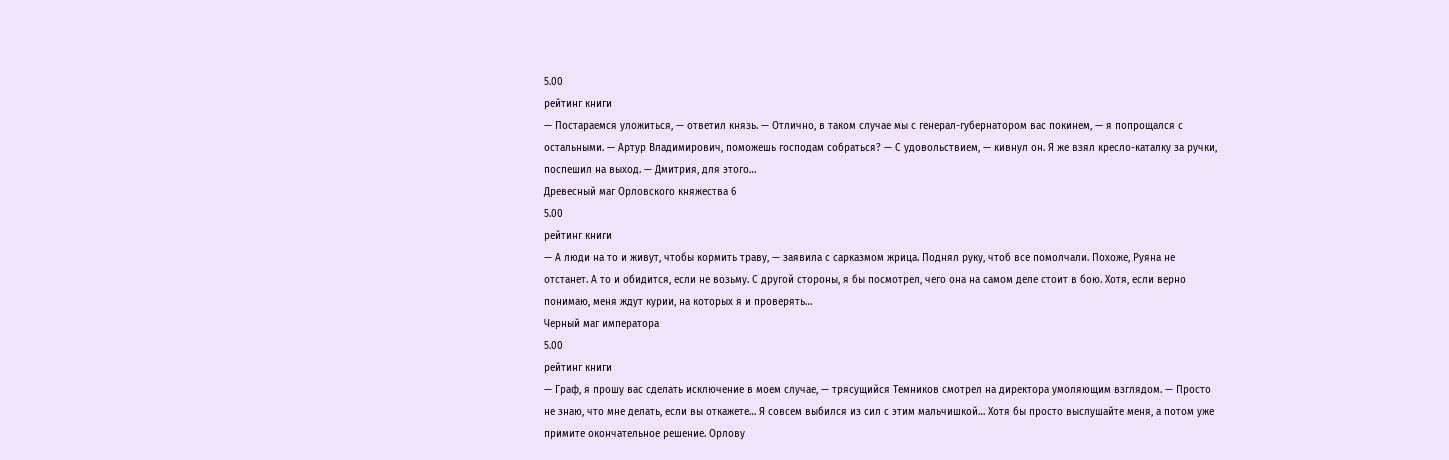5.00
рейтинг книги
— Постараемся уложиться, — ответил князь. — Отлично, в таком случае мы с генерал-губернатором вас покинем, — я попрощался с остальными. — Артур Владимирович, поможешь господам собраться? — С удовольствием, — кивнул он. Я же взял кресло-каталку за ручки, поспешил на выход. — Дмитрия, для этого…
Древесный маг Орловского княжества 6
5.00
рейтинг книги
— А люди на то и живут, чтобы кормить траву, — заявила с сарказмом жрица. Поднял руку, чтоб все помолчали. Похоже, Руяна не отстанет. А то и обидится, если не возьму. С другой стороны, я бы посмотрел, чего она на самом деле стоит в бою. Хотя, если верно понимаю, меня ждут курии, на которых я и проверять…
Черный маг императора
5.00
рейтинг книги
— Граф, я прошу вас сделать исключение в моем случае, — трясущийся Темников смотрел на директора умоляющим взглядом. — Просто не знаю, что мне делать, если вы откажете… Я совсем выбился из сил с этим мальчишкой… Хотя бы просто выслушайте меня, а потом уже примите окончательное решение. Орлову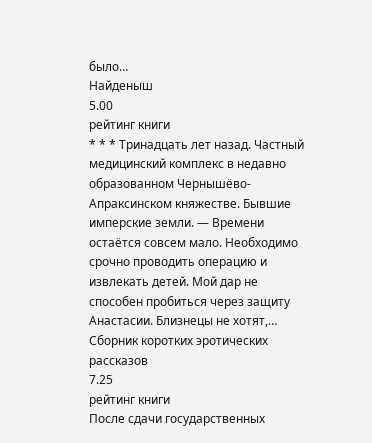было…
Найденыш
5.00
рейтинг книги
* * * Тринадцать лет назад. Частный медицинский комплекс в недавно образованном Чернышёво-Апраксинском княжестве. Бывшие имперские земли. — Времени остаётся совсем мало. Необходимо срочно проводить операцию и извлекать детей. Мой дар не способен пробиться через защиту Анастасии. Близнецы не хотят,…
Сборник коротких эротических рассказов
7.25
рейтинг книги
После сдачи государственных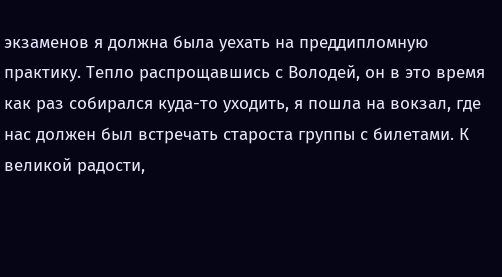экзаменов я должна была уехать на преддипломную практику. Тепло распрощавшись с Володей, он в это время как раз собирался куда-то уходить, я пошла на вокзал, где нас должен был встречать староста группы с билетами. К великой радости,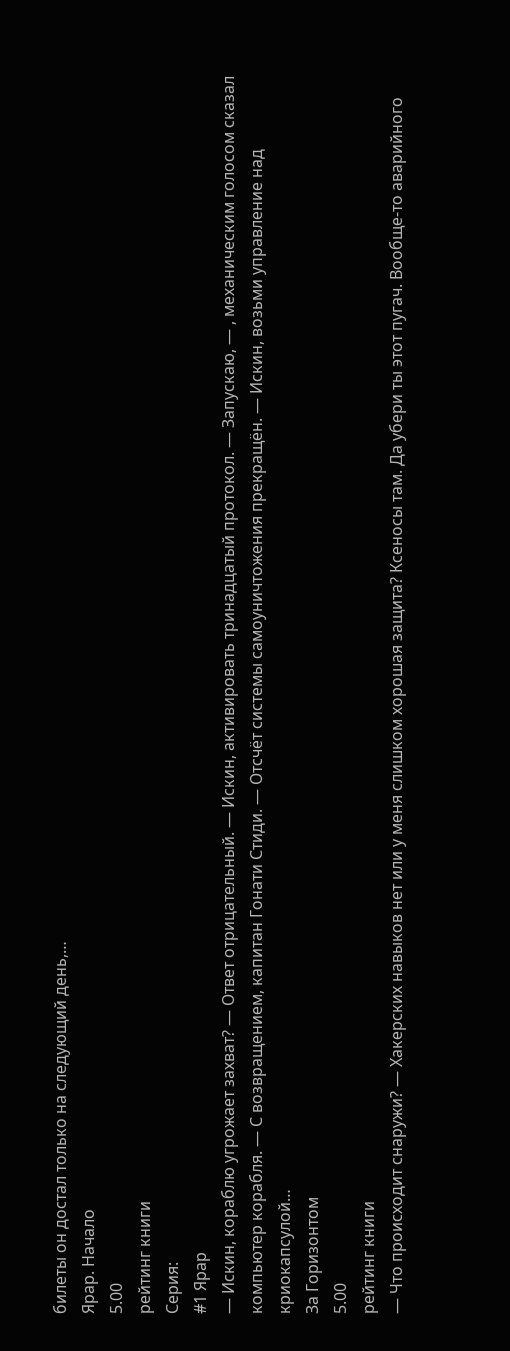билеты он достал только на следующий день,…
Ярар. Начало
5.00
рейтинг книги
Серия:
#1 Ярар
— Искин, кораблю угрожает захват? — Ответ отрицательный. — Искин, активировать тринадцатый протокол. — Запускаю, — , механическим голосом сказал компьютер корабля. — С возвращением, капитан Гонати Стиди. — Отсчёт системы самоуничтожения прекращён. — Искин, возьми управление над криокапсулой…
За Горизонтом
5.00
рейтинг книги
— Что происходит снаружи? — Хакерских навыков нет или у меня слишком хорошая защита? Ксеносы там. Да убери ты этот пугач. Вообще-то аварийного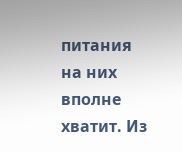питания на них вполне хватит. Из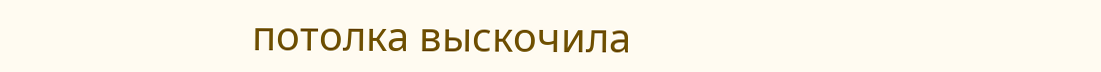потолка выскочила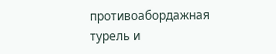противоабордажная турель и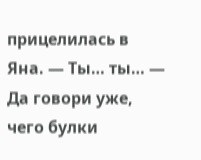прицелилась в Яна. — Ты… ты… — Да говори уже, чего булки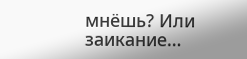мнёшь? Или заикание…